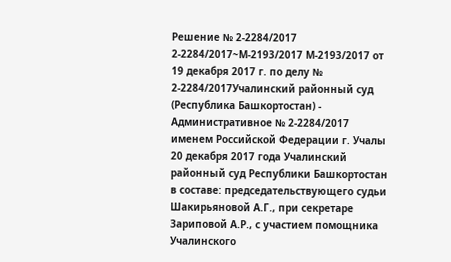Решение № 2-2284/2017 2-2284/2017~М-2193/2017 М-2193/2017 от 19 декабря 2017 г. по делу № 2-2284/2017Учалинский районный суд (Республика Башкортостан) - Административное № 2-2284/2017 именем Российской Федерации г. Учалы 20 декабря 2017 года Учалинский районный суд Республики Башкортостан в составе: председательствующего судьи Шакирьяновой А.Г., при секретаре Зариповой А.Р., с участием помощника Учалинского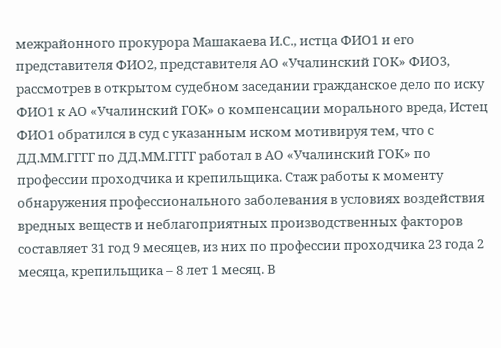межрайонного прокурора Машакаева И.С., истца ФИО1 и его представителя ФИО2, представителя АО «Учалинский ГОК» ФИО3, рассмотрев в открытом судебном заседании гражданское дело по иску ФИО1 к АО «Учалинский ГОК» о компенсации морального вреда, Истец ФИО1 обратился в суд с указанным иском мотивируя тем, что с ДД.ММ.ГГГГ по ДД.ММ.ГГГГ работал в АО «Учалинский ГОК» по профессии проходчика и крепильщика. Стаж работы к моменту обнаружения профессионального заболевания в условиях воздействия вредных веществ и неблагоприятных производственных факторов составляет 31 год 9 месяцев, из них по профессии проходчика 23 года 2 месяца, крепильщика – 8 лет 1 месяц. В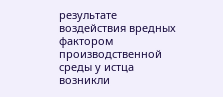результате воздействия вредных фактором производственной среды у истца возникли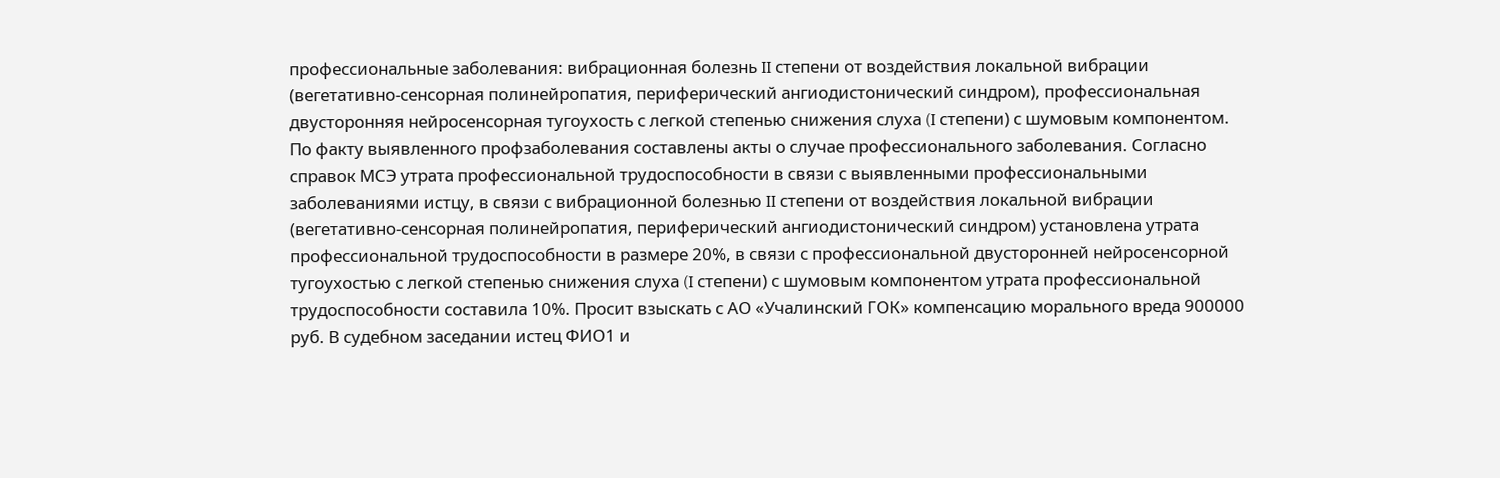профессиональные заболевания: вибрационная болезнь II степени от воздействия локальной вибрации (вегетативно-сенсорная полинейропатия, периферический ангиодистонический синдром), профессиональная двусторонняя нейросенсорная тугоухость с легкой степенью снижения слуха (I степени) с шумовым компонентом. По факту выявленного профзаболевания составлены акты о случае профессионального заболевания. Согласно справок МСЭ утрата профессиональной трудоспособности в связи с выявленными профессиональными заболеваниями истцу, в связи с вибрационной болезнью II степени от воздействия локальной вибрации (вегетативно-сенсорная полинейропатия, периферический ангиодистонический синдром) установлена утрата профессиональной трудоспособности в размере 20%, в связи с профессиональной двусторонней нейросенсорной тугоухостью с легкой степенью снижения слуха (I степени) с шумовым компонентом утрата профессиональной трудоспособности составила 10%. Просит взыскать с АО «Учалинский ГОК» компенсацию морального вреда 900000 руб. В судебном заседании истец ФИО1 и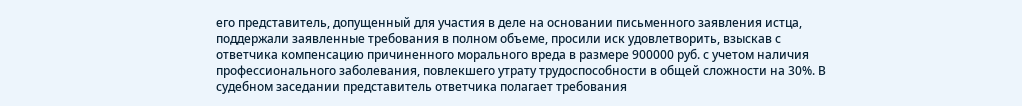его представитель, допущенный для участия в деле на основании письменного заявления истца, поддержали заявленные требования в полном объеме, просили иск удовлетворить, взыскав с ответчика компенсацию причиненного морального вреда в размере 900000 руб. с учетом наличия профессионального заболевания, повлекшего утрату трудоспособности в общей сложности на 30%. В судебном заседании представитель ответчика полагает требования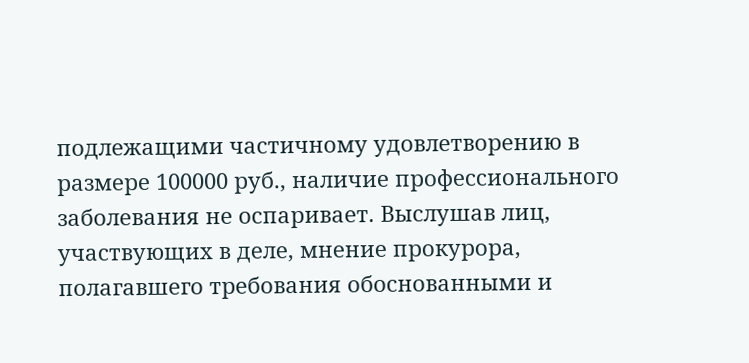подлежащими частичному удовлетворению в размере 100000 руб., наличие профессионального заболевания не оспаривает. Выслушав лиц, участвующих в деле, мнение прокурора, полагавшего требования обоснованными и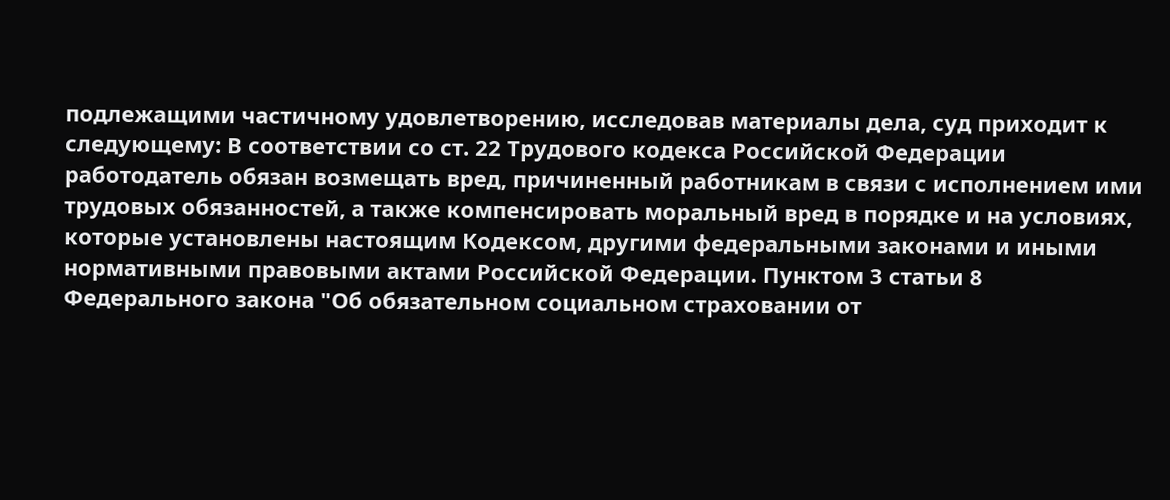подлежащими частичному удовлетворению, исследовав материалы дела, суд приходит к следующему: В соответствии со ст. 22 Трудового кодекса Российской Федерации работодатель обязан возмещать вред, причиненный работникам в связи с исполнением ими трудовых обязанностей, а также компенсировать моральный вред в порядке и на условиях, которые установлены настоящим Кодексом, другими федеральными законами и иными нормативными правовыми актами Российской Федерации. Пунктом 3 статьи 8 Федерального закона "Об обязательном социальном страховании от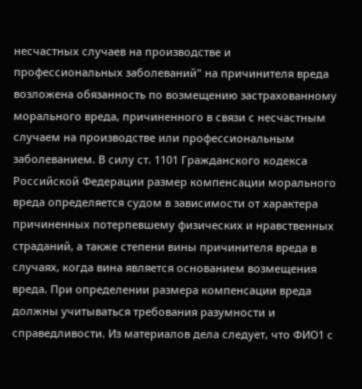несчастных случаев на производстве и профессиональных заболеваний" на причинителя вреда возложена обязанность по возмещению застрахованному морального вреда, причиненного в связи с несчастным случаем на производстве или профессиональным заболеванием. В силу ст. 1101 Гражданского кодекса Российской Федерации размер компенсации морального вреда определяется судом в зависимости от характера причиненных потерпевшему физических и нравственных страданий, а также степени вины причинителя вреда в случаях, когда вина является основанием возмещения вреда. При определении размера компенсации вреда должны учитываться требования разумности и справедливости. Из материалов дела следует, что ФИО1 с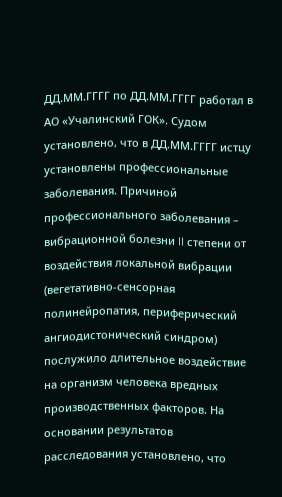ДД.ММ.ГГГГ по ДД.ММ.ГГГГ работал в АО «Учалинский ГОК». Судом установлено, что в ДД.ММ.ГГГГ истцу установлены профессиональные заболевания. Причиной профессионального заболевания – вибрационной болезни II степени от воздействия локальной вибрации (вегетативно-сенсорная полинейропатия, периферический ангиодистонический синдром) послужило длительное воздействие на организм человека вредных производственных факторов. На основании результатов расследования установлено, что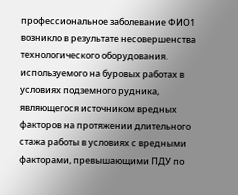профессиональное заболевание ФИО1 возникло в результате несовершенства технологического оборудования. используемого на буровых работах в условиях подземного рудника, являющегося источником вредных факторов на протяжении длительного стажа работы в условиях с вредными факторами, превышающими ПДУ по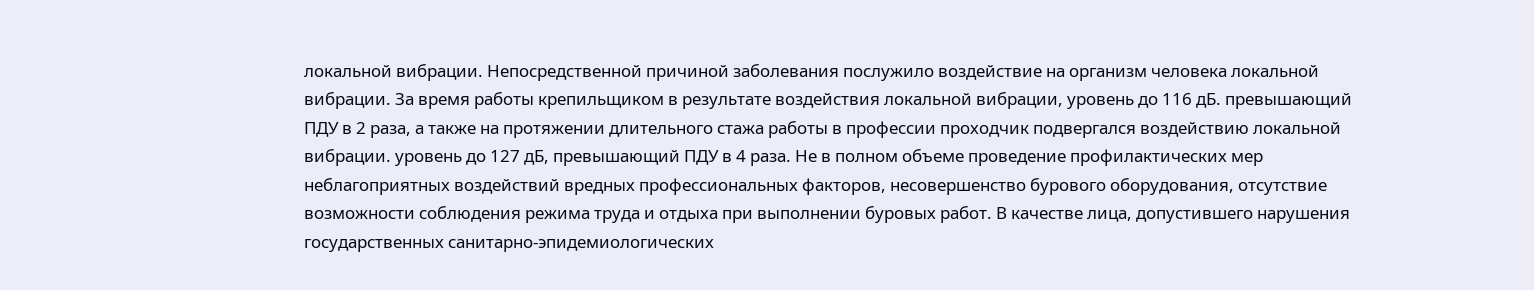локальной вибрации. Непосредственной причиной заболевания послужило воздействие на организм человека локальной вибрации. За время работы крепильщиком в результате воздействия локальной вибрации, уровень до 116 дБ. превышающий ПДУ в 2 раза, а также на протяжении длительного стажа работы в профессии проходчик подвергался воздействию локальной вибрации. уровень до 127 дБ, превышающий ПДУ в 4 раза. Не в полном объеме проведение профилактических мер неблагоприятных воздействий вредных профессиональных факторов, несовершенство бурового оборудования, отсутствие возможности соблюдения режима труда и отдыха при выполнении буровых работ. В качестве лица, допустившего нарушения государственных санитарно-эпидемиологических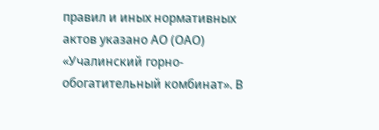правил и иных нормативных актов указано АО (ОАО) «Учалинский горно-обогатительный комбинат». В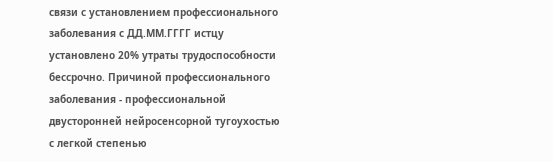связи с установлением профессионального заболевания с ДД.ММ.ГГГГ истцу установлено 20% утраты трудоспособности бессрочно. Причиной профессионального заболевания - профессиональной двусторонней нейросенсорной тугоухостью с легкой степенью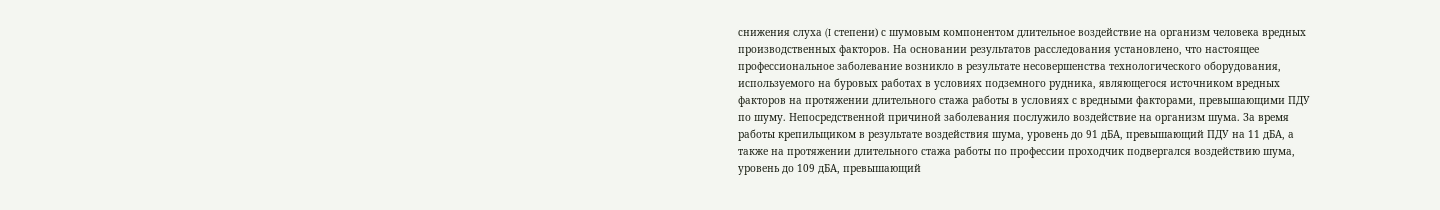снижения слуха (I степени) с шумовым компонентом длительное воздействие на организм человека вредных производственных факторов. На основании результатов расследования установлено, что настоящее профессиональное заболевание возникло в результате несовершенства технологического оборудования, используемого на буровых работах в условиях подземного рудника, являющегося источником вредных факторов на протяжении длительного стажа работы в условиях с вредными факторами, превышающими ПДУ по шуму. Непосредственной причиной заболевания послужило воздействие на организм шума. За время работы крепильщиком в результате воздействия шума, уровень до 91 дБА, превышающий ПДУ на 11 дБА, а также на протяжении длительного стажа работы по профессии проходчик подвергался воздействию шума, уровень до 109 дБА, превышающий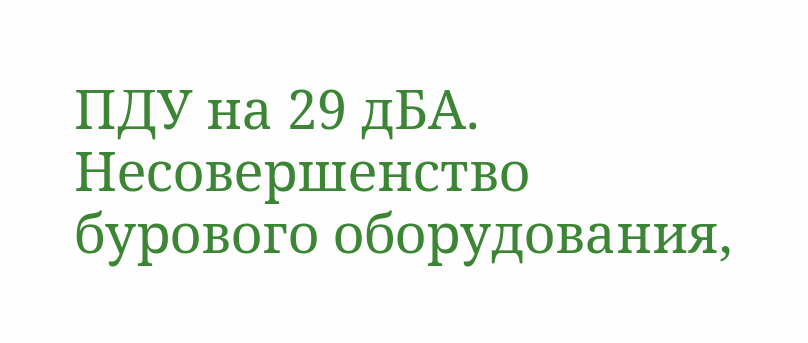ПДУ на 29 дБА. Несовершенство бурового оборудования,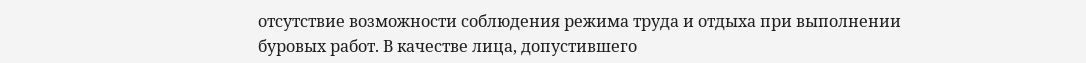отсутствие возможности соблюдения режима труда и отдыха при выполнении буровых работ. В качестве лица, допустившего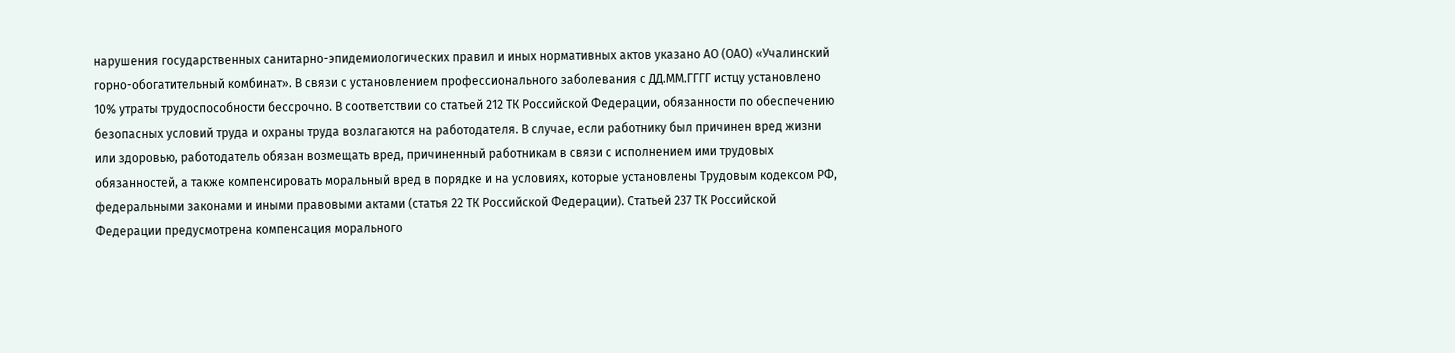нарушения государственных санитарно-эпидемиологических правил и иных нормативных актов указано АО (ОАО) «Учалинский горно-обогатительный комбинат». В связи с установлением профессионального заболевания с ДД.ММ.ГГГГ истцу установлено 10% утраты трудоспособности бессрочно. В соответствии со статьей 212 ТК Российской Федерации, обязанности по обеспечению безопасных условий труда и охраны труда возлагаются на работодателя. В случае, если работнику был причинен вред жизни или здоровью, работодатель обязан возмещать вред, причиненный работникам в связи с исполнением ими трудовых обязанностей, а также компенсировать моральный вред в порядке и на условиях, которые установлены Трудовым кодексом РФ, федеральными законами и иными правовыми актами (статья 22 ТК Российской Федерации). Статьей 237 ТК Российской Федерации предусмотрена компенсация морального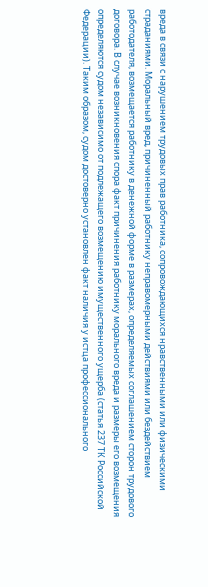вреда в связи с нарушением трудовых прав работника, сопровождающихся нравственными или физическими страданиями. Моральный вред, причиненный работнику неправомерными действиями или бездействием работодателя, возмещается работнику в денежной форме в размерах, определяемых соглашением сторон трудового договора. В случае возникновения спора факт причинения работнику морального вреда и размеры его возмещения определяются судом независимо от подлежащего возмещению имущественного ущерба (статья 237 ТК Российской Федерации). Таким образом, судом достоверно установлен факт наличия у истца профессионального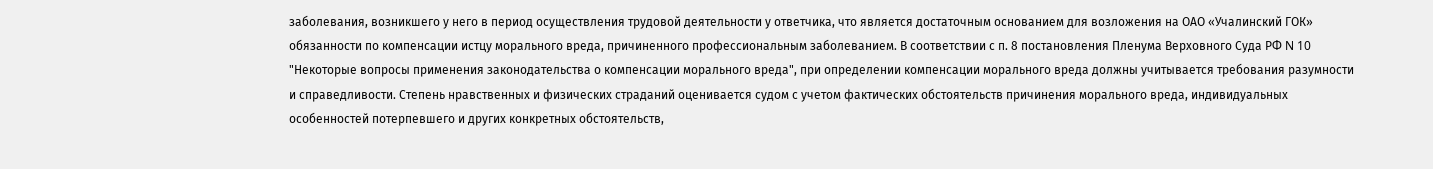заболевания, возникшего у него в период осуществления трудовой деятельности у ответчика, что является достаточным основанием для возложения на ОАО «Учалинский ГОК» обязанности по компенсации истцу морального вреда, причиненного профессиональным заболеванием. В соответствии с п. 8 постановления Пленума Верховного Суда РФ N 10 "Некоторые вопросы применения законодательства о компенсации морального вреда", при определении компенсации морального вреда должны учитывается требования разумности и справедливости. Степень нравственных и физических страданий оценивается судом с учетом фактических обстоятельств причинения морального вреда, индивидуальных особенностей потерпевшего и других конкретных обстоятельств,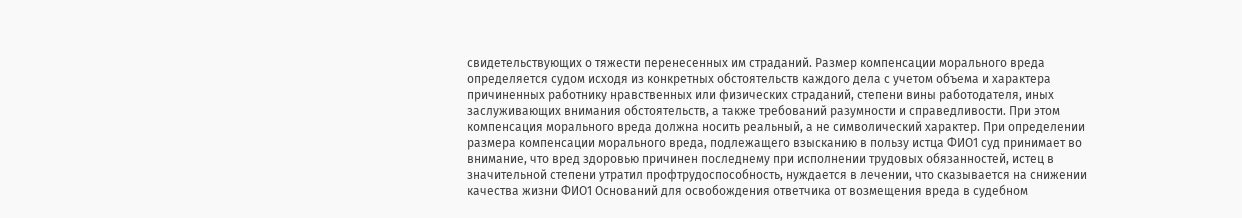свидетельствующих о тяжести перенесенных им страданий. Размер компенсации морального вреда определяется судом исходя из конкретных обстоятельств каждого дела с учетом объема и характера причиненных работнику нравственных или физических страданий, степени вины работодателя, иных заслуживающих внимания обстоятельств, а также требований разумности и справедливости. При этом компенсация морального вреда должна носить реальный, а не символический характер. При определении размера компенсации морального вреда, подлежащего взысканию в пользу истца ФИО1 суд принимает во внимание, что вред здоровью причинен последнему при исполнении трудовых обязанностей, истец в значительной степени утратил профтрудоспособность, нуждается в лечении, что сказывается на снижении качества жизни ФИО1 Оснований для освобождения ответчика от возмещения вреда в судебном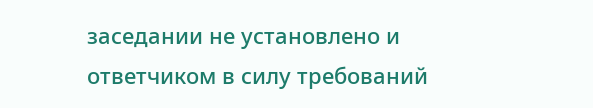заседании не установлено и ответчиком в силу требований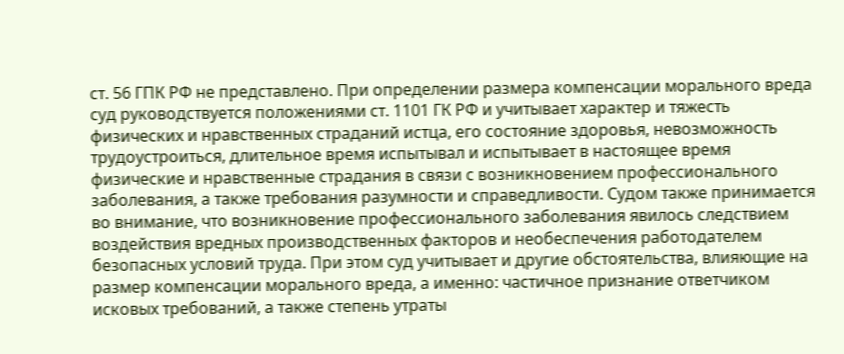ст. 56 ГПК РФ не представлено. При определении размера компенсации морального вреда суд руководствуется положениями ст. 1101 ГК РФ и учитывает характер и тяжесть физических и нравственных страданий истца, его состояние здоровья, невозможность трудоустроиться, длительное время испытывал и испытывает в настоящее время физические и нравственные страдания в связи с возникновением профессионального заболевания, а также требования разумности и справедливости. Судом также принимается во внимание, что возникновение профессионального заболевания явилось следствием воздействия вредных производственных факторов и необеспечения работодателем безопасных условий труда. При этом суд учитывает и другие обстоятельства, влияющие на размер компенсации морального вреда, а именно: частичное признание ответчиком исковых требований, а также степень утраты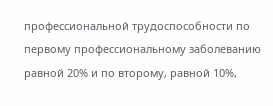профессиональной трудоспособности по первому профессиональному заболеванию равной 20% и по второму, равной 10%,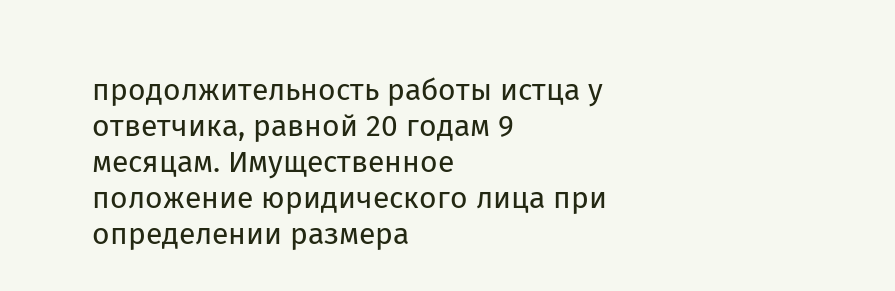продолжительность работы истца у ответчика, равной 20 годам 9 месяцам. Имущественное положение юридического лица при определении размера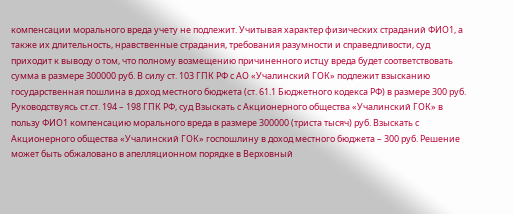компенсации морального вреда учету не подлежит. Учитывая характер физических страданий ФИО1, а также их длительность, нравственные страдания, требования разумности и справедливости, суд приходит к выводу о том, что полному возмещению причиненного истцу вреда будет соответствовать сумма в размере 300000 руб. В силу ст. 103 ГПК РФ с АО «Учалинский ГОК» подлежит взысканию государственная пошлина в доход местного бюджета (ст. 61.1 Бюджетного кодекса РФ) в размере 300 руб. Руководствуясь ст.ст. 194 – 198 ГПК РФ, суд Взыскать с Акционерного общества «Учалинский ГОК» в пользу ФИО1 компенсацию морального вреда в размере 300000 (триста тысяч) руб. Взыскать с Акционерного общества «Учалинский ГОК» госпошлину в доход местного бюджета – 300 руб. Решение может быть обжаловано в апелляционном порядке в Верховный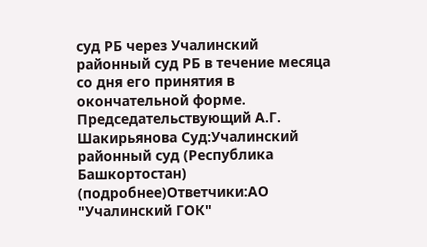суд РБ через Учалинский районный суд РБ в течение месяца со дня его принятия в окончательной форме. Председательствующий А.Г. Шакирьянова Суд:Учалинский районный суд (Республика Башкортостан) (подробнее)Ответчики:АО "Учалинский ГОК"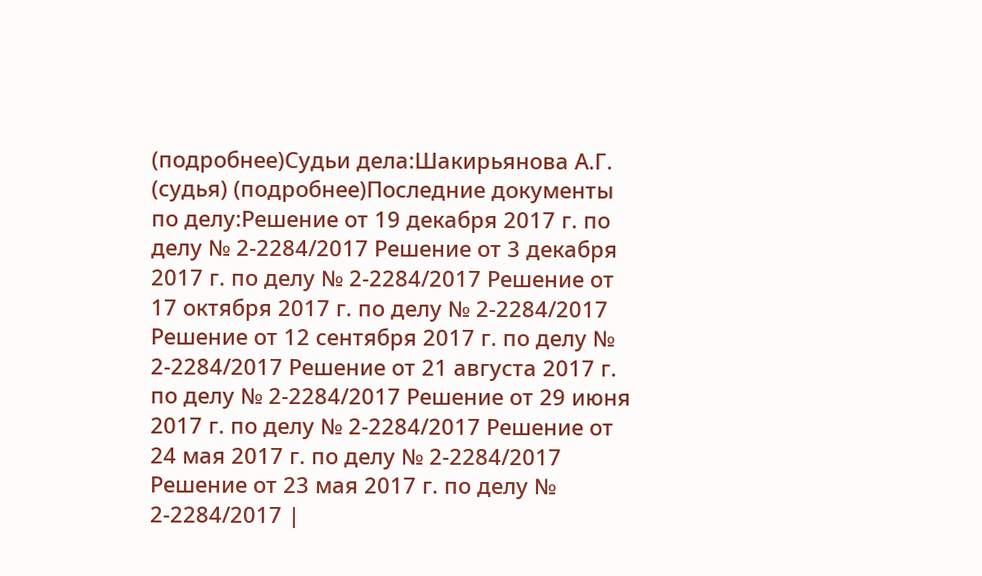(подробнее)Судьи дела:Шакирьянова А.Г. (судья) (подробнее)Последние документы по делу:Решение от 19 декабря 2017 г. по делу № 2-2284/2017 Решение от 3 декабря 2017 г. по делу № 2-2284/2017 Решение от 17 октября 2017 г. по делу № 2-2284/2017 Решение от 12 сентября 2017 г. по делу № 2-2284/2017 Решение от 21 августа 2017 г. по делу № 2-2284/2017 Решение от 29 июня 2017 г. по делу № 2-2284/2017 Решение от 24 мая 2017 г. по делу № 2-2284/2017 Решение от 23 мая 2017 г. по делу № 2-2284/2017 |